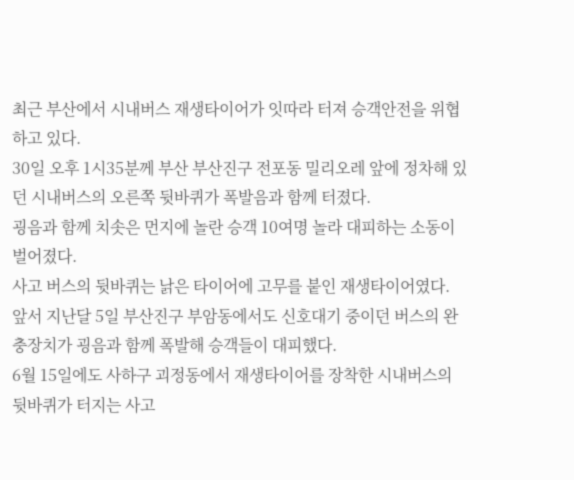최근 부산에서 시내버스 재생타이어가 잇따라 터져 승객안전을 위협하고 있다.
30일 오후 1시35분께 부산 부산진구 전포동 밀리오레 앞에 정차해 있던 시내버스의 오른쪽 뒷바퀴가 폭발음과 함께 터졌다.
굉음과 함께 치솟은 먼지에 놀란 승객 10여명 놀라 대피하는 소동이 벌어졌다.
사고 버스의 뒷바퀴는 낡은 타이어에 고무를 붙인 재생타이어였다.
앞서 지난달 5일 부산진구 부암동에서도 신호대기 중이던 버스의 완충장치가 굉음과 함께 폭발해 승객들이 대피했다.
6월 15일에도 사하구 괴정동에서 재생타이어를 장착한 시내버스의 뒷바퀴가 터지는 사고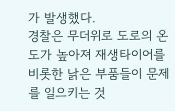가 발생했다.
경찰은 무더위로 도로의 온도가 높아져 재생타이어를 비롯한 낡은 부품들이 문제를 일으키는 것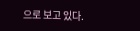으로 보고 있다.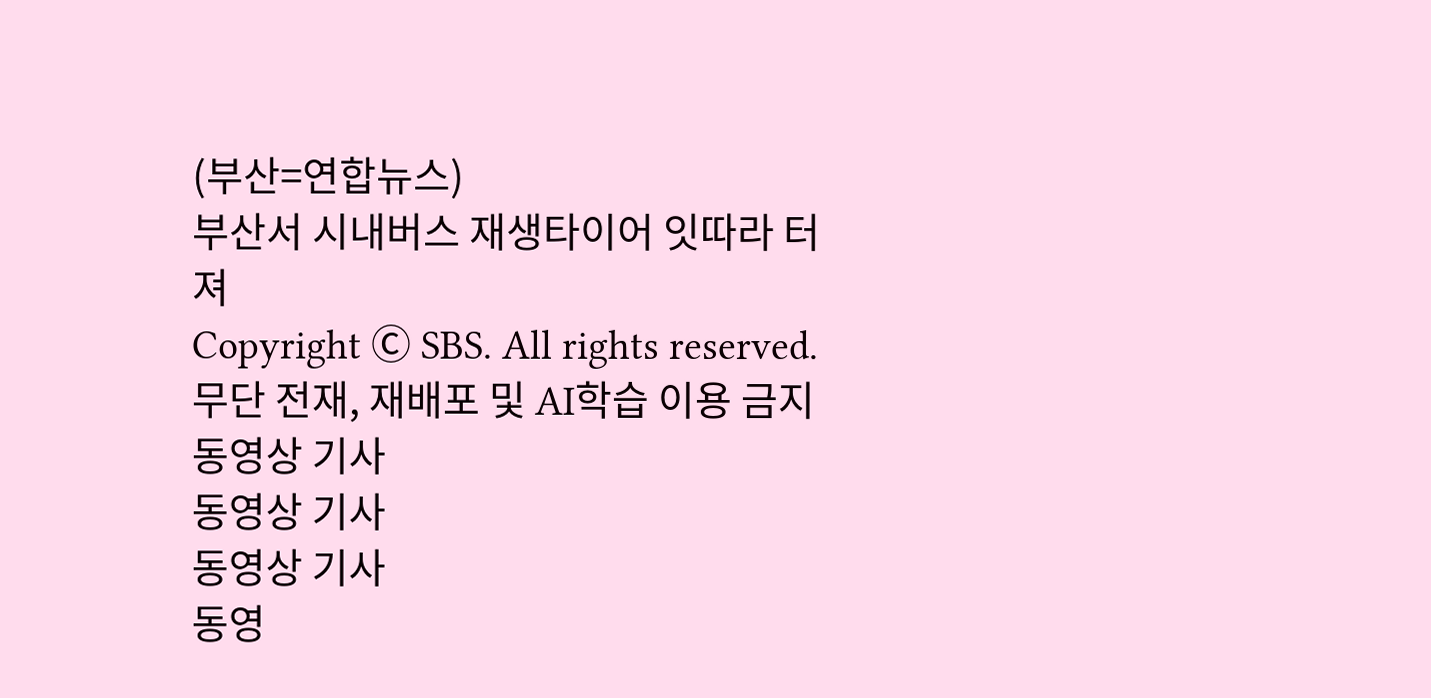(부산=연합뉴스)
부산서 시내버스 재생타이어 잇따라 터져
Copyright Ⓒ SBS. All rights reserved. 무단 전재, 재배포 및 AI학습 이용 금지
동영상 기사
동영상 기사
동영상 기사
동영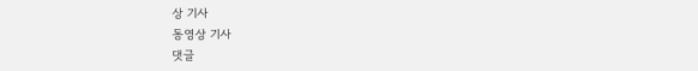상 기사
동영상 기사
댓글